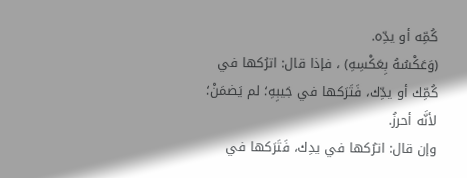كُمِّه أو يدِّه.
(وَعَكْسُهُ بِعَكْسِهِ) ، فإذا قال: اترُكها في كُمِّك أو يدِّك، فَتَرَكها في جَيبِهِ؛ لم يَضمَنْ؛ لأنَّه أحرزُ.
وإن قال: اترُكها في يدِك، فَتَرَكها في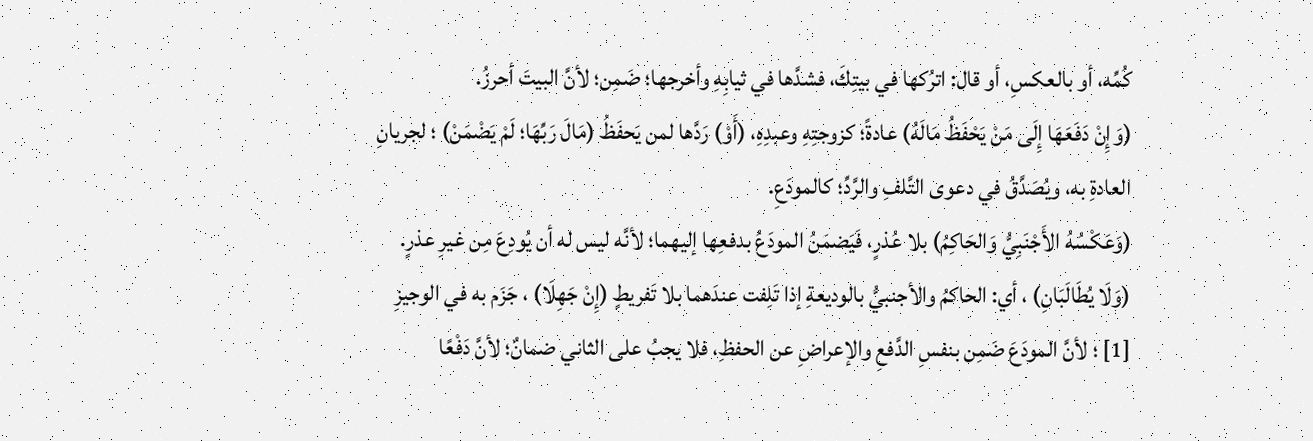كُمِّه، أو بالعكسِ، أو قال: اترُكها في بيتِكَ، فشدَّها في ثيابِهِ وأخرجها؛ ضَمِن؛ لأنَّ البيتَ أحرزُ.
(وَإِنْ دَفَعَهَا إِلَى مَنْ يَحْفَظُ مَالَهُ) عادةً؛ كزوجتِهِ وعبدِهِ، (أَوْ) رَدَّها لمن يَحفَظُ (مَالَ رَبِّهَا؛ لَمْ يَضْمَنْ) ؛ لجريانِ العادةِ به، ويُصَدَّقُ في دعوى التَّلفِ والرَّدِّ؛ كالمودَعِ.
(وَعَكْسُهُ الأَجْنَبِيُّ وَالحَاكِمُ) بلا عُذرٍ، فَيَضمَنُ المودَعُ بدفعِها إليهما؛ لأنَّه ليس له أن يُودِعَ مِن غيرِ عذرٍ.
(وَلَا يُطَالَبَانِ) ، أي: الحاكمُ والأجنبيُّ بالوديعةِ إذا تَلِفت عندَهما بلا تَفريطٍ (إِنْ جَهِلَا) ، جَزَم به في الوجيزِ [1] ؛ لأنَّ المودَعَ ضَمِن بنفسِ الدَّفعِ والإعراضِ عن الحفظِ، فلا يجبُ على الثاني ضمانٌ؛ لأنَّ دَفْعًا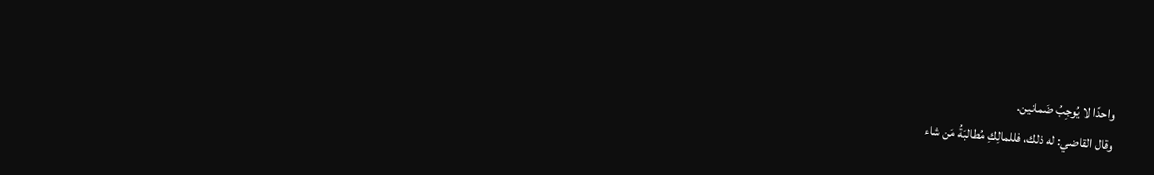واحدًا لا يُوجِبُ ضَمانين.
وقال القاضي: له ذلك، فللمالِكِ مُطالبَةُ مَن شاء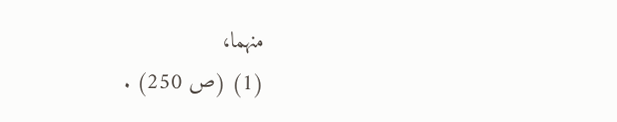منهما،
(1) (ص 250) .